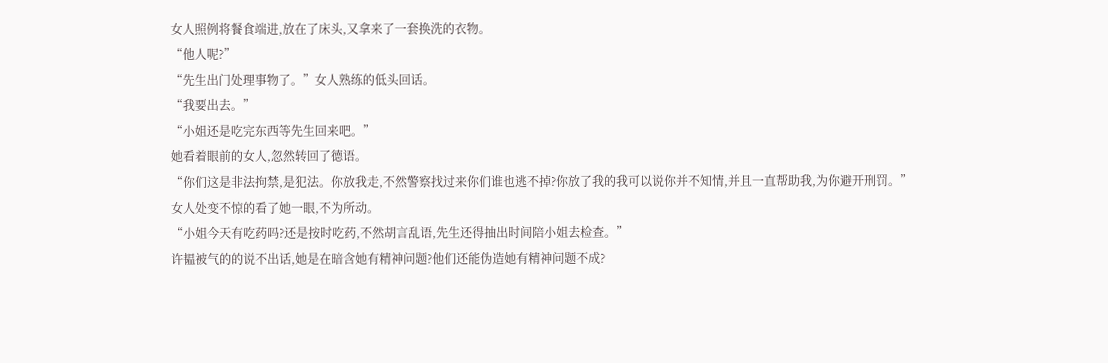女人照例将餐食端进,放在了床头,又拿来了一套换洗的衣物。
“他人呢?”
“先生出门处理事物了。”女人熟练的低头回话。
“我要出去。”
“小姐还是吃完东西等先生回来吧。”
她看着眼前的女人,忽然转回了德语。
“你们这是非法拘禁,是犯法。你放我走,不然警察找过来你们谁也逃不掉?你放了我的我可以说你并不知情,并且一直帮助我,为你避开刑罚。”
女人处变不惊的看了她一眼,不为所动。
“小姐今天有吃药吗?还是按时吃药,不然胡言乱语,先生还得抽出时间陪小姐去检查。”
许韫被气的的说不出话,她是在暗含她有精神问题?他们还能伪造她有精神问题不成?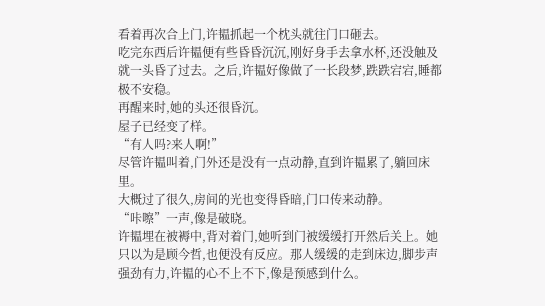看着再次合上门,许韫抓起一个枕头就往门口砸去。
吃完东西后许韫便有些昏昏沉沉,刚好身手去拿水杯,还没触及就一头昏了过去。之后,许韫好像做了一长段梦,跌跌宕宕,睡都极不安稳。
再醒来时,她的头还很昏沉。
屋子已经变了样。
“有人吗?来人啊!”
尽管许韫叫着,门外还是没有一点动静,直到许韫累了,躺回床里。
大概过了很久,房间的光也变得昏暗,门口传来动静。
“咔嚓”一声,像是破晓。
许韫埋在被褥中,背对着门,她听到门被缓缓打开然后关上。她只以为是顾今哲,也便没有反应。那人缓缓的走到床边,脚步声强劲有力,许韫的心不上不下,像是预感到什么。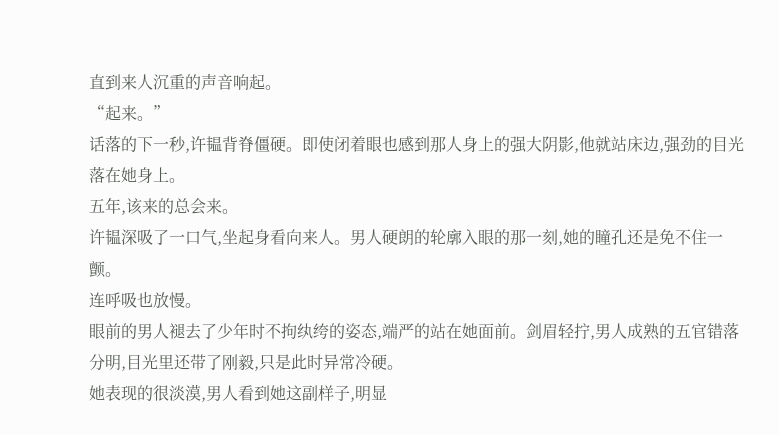直到来人沉重的声音响起。
“起来。”
话落的下一秒,许韫背脊僵硬。即使闭着眼也感到那人身上的强大阴影,他就站床边,强劲的目光落在她身上。
五年,该来的总会来。
许韫深吸了一口气,坐起身看向来人。男人硬朗的轮廓入眼的那一刻,她的瞳孔还是免不住一颤。
连呼吸也放慢。
眼前的男人褪去了少年时不拘纨绔的姿态,端严的站在她面前。剑眉轻拧,男人成熟的五官错落分明,目光里还带了刚毅,只是此时异常冷硬。
她表现的很淡漠,男人看到她这副样子,明显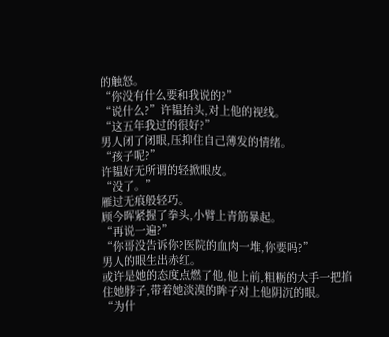的触怒。
“你没有什么要和我说的?”
“说什么?”许韫抬头,对上他的视线。
“这五年我过的很好?”
男人闭了闭眼,压抑住自己薄发的情绪。
“孩子呢?”
许韫好无所谓的轻掀眼皮。
“没了。”
雁过无痕般轻巧。
顾今晖紧握了拳头,小臂上青筋暴起。
“再说一遍?”
“你哥没告诉你?医院的血肉一堆,你要吗?”
男人的眼生出赤红。
或许是她的态度点燃了他,他上前,粗粝的大手一把掐住她脖子,带着她淡漠的眸子对上他阴沉的眼。
“为什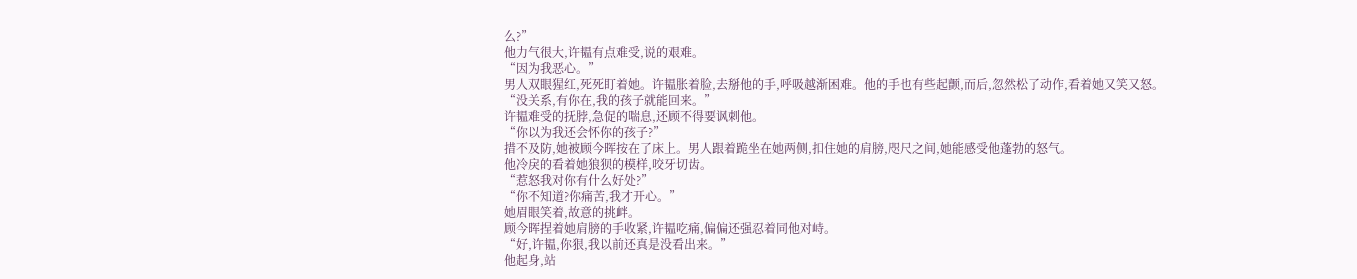么?”
他力气很大,许韫有点难受,说的艰难。
“因为我恶心。”
男人双眼猩红,死死盯着她。许韫胀着脸,去掰他的手,呼吸越渐困难。他的手也有些起颤,而后,忽然松了动作,看着她又笑又怒。
“没关系,有你在,我的孩子就能回来。”
许韫难受的抚脖,急促的喘息,还顾不得要讽刺他。
“你以为我还会怀你的孩子?”
措不及防,她被顾今晖按在了床上。男人跟着跪坐在她两侧,扣住她的肩膀,咫尺之间,她能感受他蓬勃的怒气。
他冷戾的看着她狼狈的模样,咬牙切齿。
“惹怒我对你有什么好处?”
“你不知道?你痛苦,我才开心。”
她眉眼笑着,故意的挑衅。
顾今晖捏着她肩膀的手收紧,许韫吃痛,偏偏还强忍着同他对峙。
“好,许韫,你狠,我以前还真是没看出来。”
他起身,站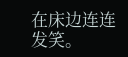在床边连连发笑。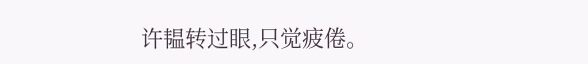许韫转过眼,只觉疲倦。